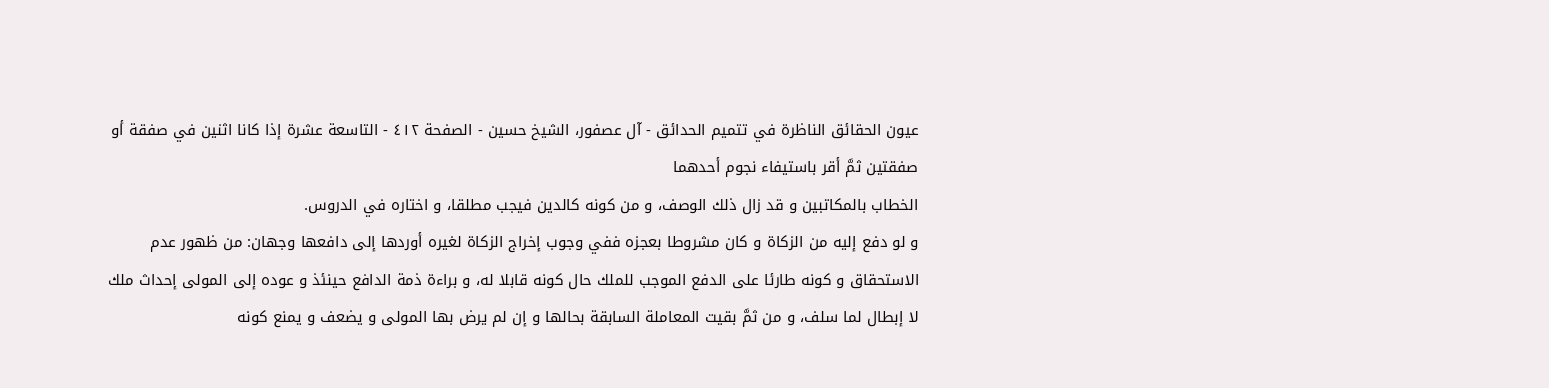عيون الحقائق الناظرة في تتميم الحدائق - آل عصفور، الشيخ حسين - الصفحة ٤١٢ - التاسعة عشرة إذا كانا اثنين في صفقة أو صفقتين ثمَّ أقر باستيفاء نجوم أحدهما
الخطاب بالمكاتبين و قد زال ذلك الوصف، و من كونه كالدين فيجب مطلقا، و اختاره في الدروس.
و لو دفع إليه من الزكاة و كان مشروطا بعجزه ففي وجوب إخراج الزكاة لغيره أوردها إلى دافعها وجهان: من ظهور عدم الاستحقاق و كونه طارئا على الدفع الموجب للملك حال كونه قابلا له، و براءة ذمة الدافع حينئذ و عوده إلى المولى إحداث ملك لا إبطال لما سلف، و من ثمَّ بقيت المعاملة السابقة بحالها و إن لم يرض بها المولى و يضعف و يمنع كونه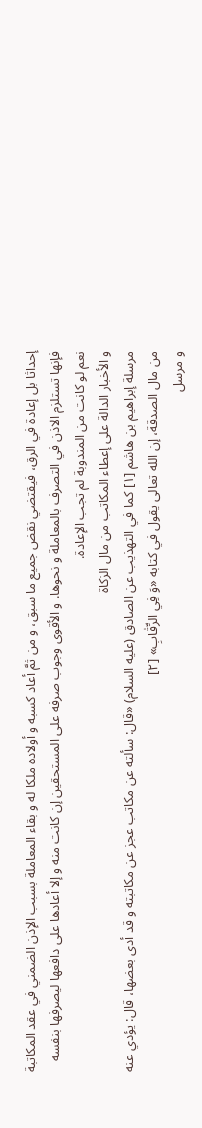إحداثا بل إعادة في الرق، فيقتضي نقض جميع ما سبق، و من ثمَّ أعاد كسبه و أولاده ملكا له و بقاء المعاملة بسبب الإذن الضمني في عقد المكاتبة فإنها تستلزم الاذن في التصرف بالمعاملة و نحوها. و الأقوى وجوب صرفه على المستحقين إن كانت منه و إلا أعادها على دافعها ليصرفها بنفسه نعم لو كانت من المندوبة لم تجب الإعادة.
و الأخبار الدالة على إعطاء المكاتب من مال الزكاة
مرسلة إبراهيم بن هاشم [١] كما في التهذيب عن الصادق (عليه السلام) «قال: سألته عن مكاتب عجز عن مكاتبته و قد أدى بعضها، قال: يؤدي عنه من مال الصدقة، إن الله تعالى يقول في كتابه «وَ فِي الرِّقٰابِ» [٢]
و مرسل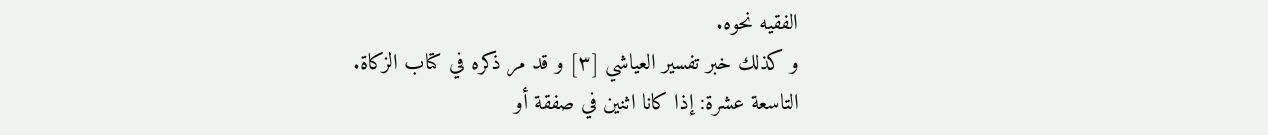الفقيه نحوه.
و كذلك خبر تفسير العياشي [٣] و قد مر ذكره في كتاب الزكاة.
التاسعة عشرة: إذا كانا اثنين في صفقة أو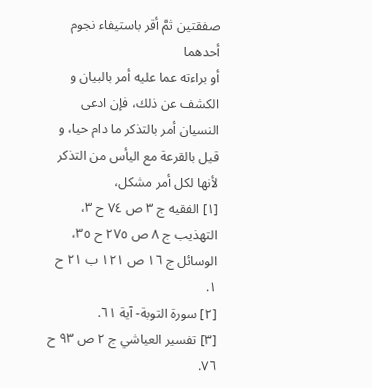صفقتين ثمَّ أقر باستيفاء نجوم أحدهما
أو براءته عما عليه أمر بالبيان و الكشف عن ذلك، فإن ادعى النسيان أمر بالتذكر ما دام حيا، و قيل بالقرعة مع اليأس من التذكر لأنها لكل أمر مشكل،
[١] الفقيه ج ٣ ص ٧٤ ح ٣، التهذيب ج ٨ ص ٢٧٥ ح ٣٥، الوسائل ج ١٦ ص ١٢١ ب ٢١ ح ١.
[٢] سورة التوبة- آية ٦١.
[٣] تفسير العياشي ج ٢ ص ٩٣ ح ٧٦.